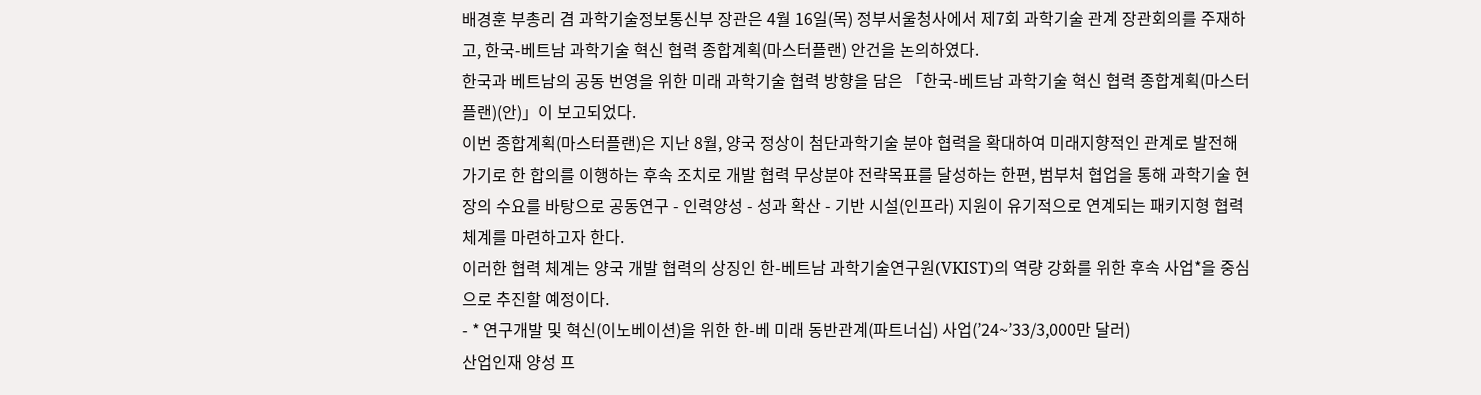배경훈 부총리 겸 과학기술정보통신부 장관은 4월 16일(목) 정부서울청사에서 제7회 과학기술 관계 장관회의를 주재하고, 한국-베트남 과학기술 혁신 협력 종합계획(마스터플랜) 안건을 논의하였다.
한국과 베트남의 공동 번영을 위한 미래 과학기술 협력 방향을 담은 「한국-베트남 과학기술 혁신 협력 종합계획(마스터플랜)(안)」이 보고되었다.
이번 종합계획(마스터플랜)은 지난 8월, 양국 정상이 첨단과학기술 분야 협력을 확대하여 미래지향적인 관계로 발전해 가기로 한 합의를 이행하는 후속 조치로 개발 협력 무상분야 전략목표를 달성하는 한편, 범부처 협업을 통해 과학기술 현장의 수요를 바탕으로 공동연구 - 인력양성 - 성과 확산 - 기반 시설(인프라) 지원이 유기적으로 연계되는 패키지형 협력 체계를 마련하고자 한다.
이러한 협력 체계는 양국 개발 협력의 상징인 한-베트남 과학기술연구원(VKIST)의 역량 강화를 위한 후속 사업*을 중심으로 추진할 예정이다.
- * 연구개발 및 혁신(이노베이션)을 위한 한-베 미래 동반관계(파트너십) 사업(’24~’33/3,000만 달러)
산업인재 양성 프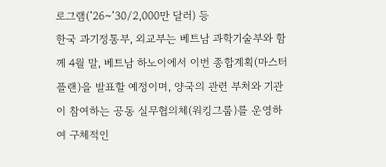로그램(’26~’30/2,000만 달러) 등
한국 과기정통부, 외교부는 베트남 과학기술부와 함께 4월 말, 베트남 하노이에서 이번 종합계획(마스터플랜)을 발표할 예정이며, 양국의 관련 부처와 기관이 참여하는 공동 실무협의체(워킹그룹)를 운영하여 구체적인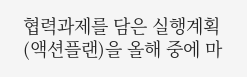협력과제를 담은 실행계획(액션플랜)을 올해 중에 마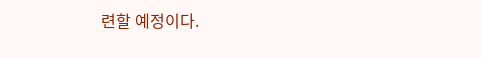련할 예정이다.